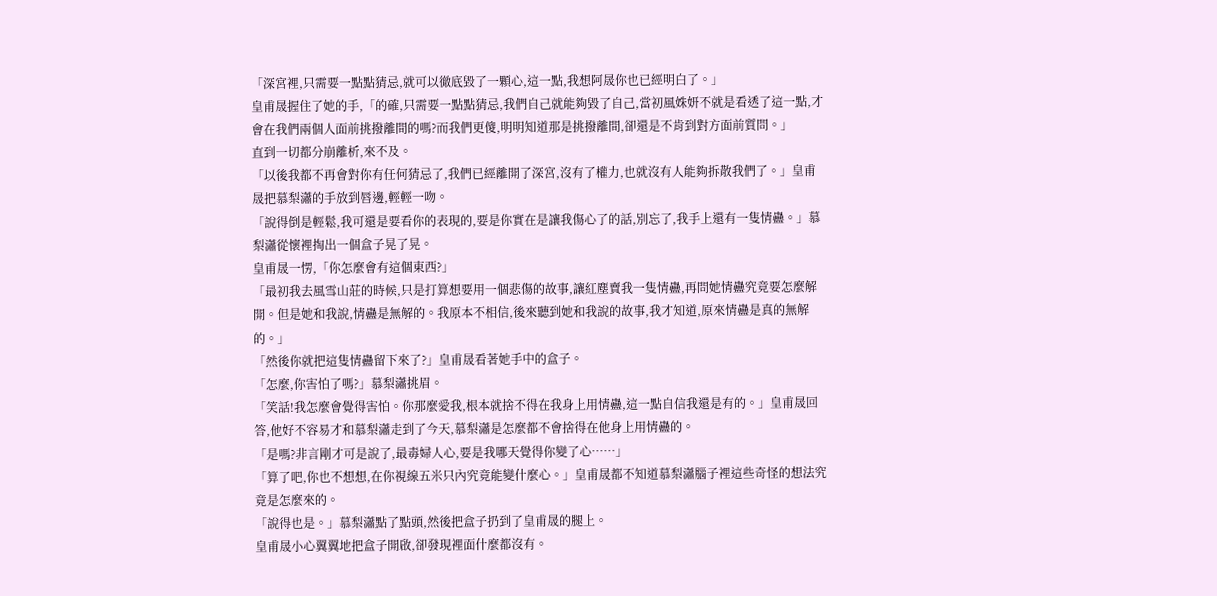「深宮裡,只需要一點點猜忌,就可以徹底毀了一顆心,這一點,我想阿晟你也已經明白了。」
皇甫晟握住了她的手,「的確,只需要一點點猜忌,我們自己就能夠毀了自己,當初風姝妍不就是看透了這一點,才會在我們兩個人面前挑撥離間的嗎?而我們更傻,明明知道那是挑撥離間,卻還是不肯到對方面前質問。」
直到一切都分崩離析,來不及。
「以後我都不再會對你有任何猜忌了,我們已經離開了深宮,沒有了權力,也就沒有人能夠拆散我們了。」皇甫晟把慕梨瀟的手放到唇邊,輕輕一吻。
「說得倒是輕鬆,我可還是要看你的表現的,要是你實在是讓我傷心了的話,別忘了,我手上還有一隻情蠱。」慕梨瀟從懷裡掏出一個盒子晃了晃。
皇甫晟一愣,「你怎麼會有這個東西?」
「最初我去風雪山莊的時候,只是打算想要用一個悲傷的故事,讓紅塵賣我一隻情蠱,再問她情蠱究竟要怎麼解開。但是她和我說,情蠱是無解的。我原本不相信,後來聽到她和我說的故事,我才知道,原來情蠱是真的無解的。」
「然後你就把這隻情蠱留下來了?」皇甫晟看著她手中的盒子。
「怎麼,你害怕了嗎?」慕梨瀟挑眉。
「笑話!我怎麼會覺得害怕。你那麼愛我,根本就捨不得在我身上用情蠱,這一點自信我還是有的。」皇甫晟回答,他好不容易才和慕梨瀟走到了今天,慕梨瀟是怎麼都不會捨得在他身上用情蠱的。
「是嗎?非言剛才可是說了,最毒婦人心,要是我哪天覺得你變了心……」
「算了吧,你也不想想,在你視線五米只內究竟能變什麼心。」皇甫晟都不知道慕梨瀟腦子裡這些奇怪的想法究竟是怎麼來的。
「說得也是。」慕梨瀟點了點頭,然後把盒子扔到了皇甫晟的腿上。
皇甫晟小心翼翼地把盒子開啟,卻發現裡面什麼都沒有。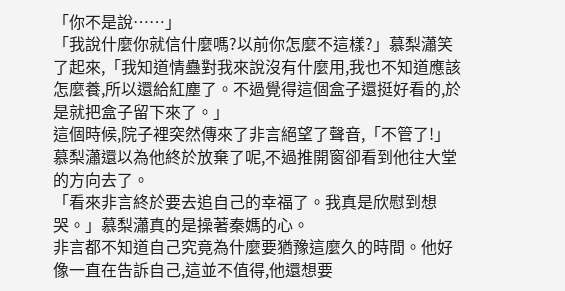「你不是說……」
「我說什麼你就信什麼嗎?以前你怎麼不這樣?」慕梨瀟笑了起來,「我知道情蠱對我來說沒有什麼用,我也不知道應該怎麼養,所以還給紅塵了。不過覺得這個盒子還挺好看的,於是就把盒子留下來了。」
這個時候,院子裡突然傳來了非言絕望了聲音,「不管了!」
慕梨瀟還以為他終於放棄了呢,不過推開窗卻看到他往大堂的方向去了。
「看來非言終於要去追自己的幸福了。我真是欣慰到想哭。」慕梨瀟真的是操著秦媽的心。
非言都不知道自己究竟為什麼要猶豫這麼久的時間。他好像一直在告訴自己,這並不值得,他還想要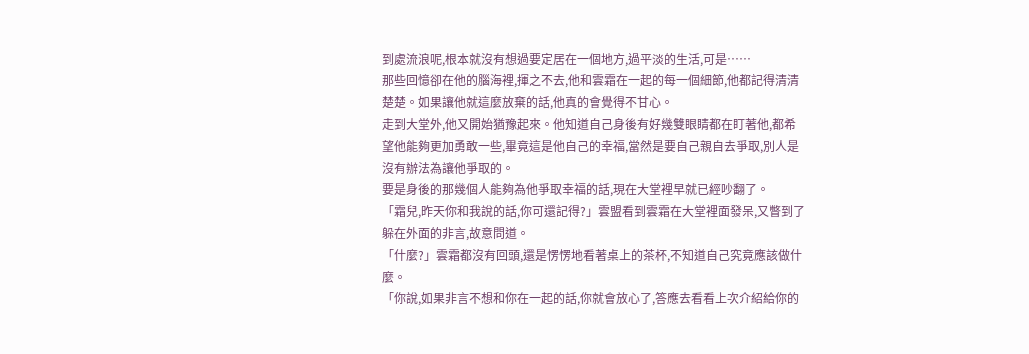到處流浪呢,根本就沒有想過要定居在一個地方,過平淡的生活,可是……
那些回憶卻在他的腦海裡,揮之不去,他和雲霜在一起的每一個細節,他都記得清清楚楚。如果讓他就這麼放棄的話,他真的會覺得不甘心。
走到大堂外,他又開始猶豫起來。他知道自己身後有好幾雙眼睛都在盯著他,都希望他能夠更加勇敢一些,畢竟這是他自己的幸福,當然是要自己親自去爭取,別人是沒有辦法為讓他爭取的。
要是身後的那幾個人能夠為他爭取幸福的話,現在大堂裡早就已經吵翻了。
「霜兒,昨天你和我說的話,你可還記得?」雲盟看到雲霜在大堂裡面發呆,又瞥到了躲在外面的非言,故意問道。
「什麼?」雲霜都沒有回頭,還是愣愣地看著桌上的茶杯,不知道自己究竟應該做什麼。
「你說,如果非言不想和你在一起的話,你就會放心了,答應去看看上次介紹給你的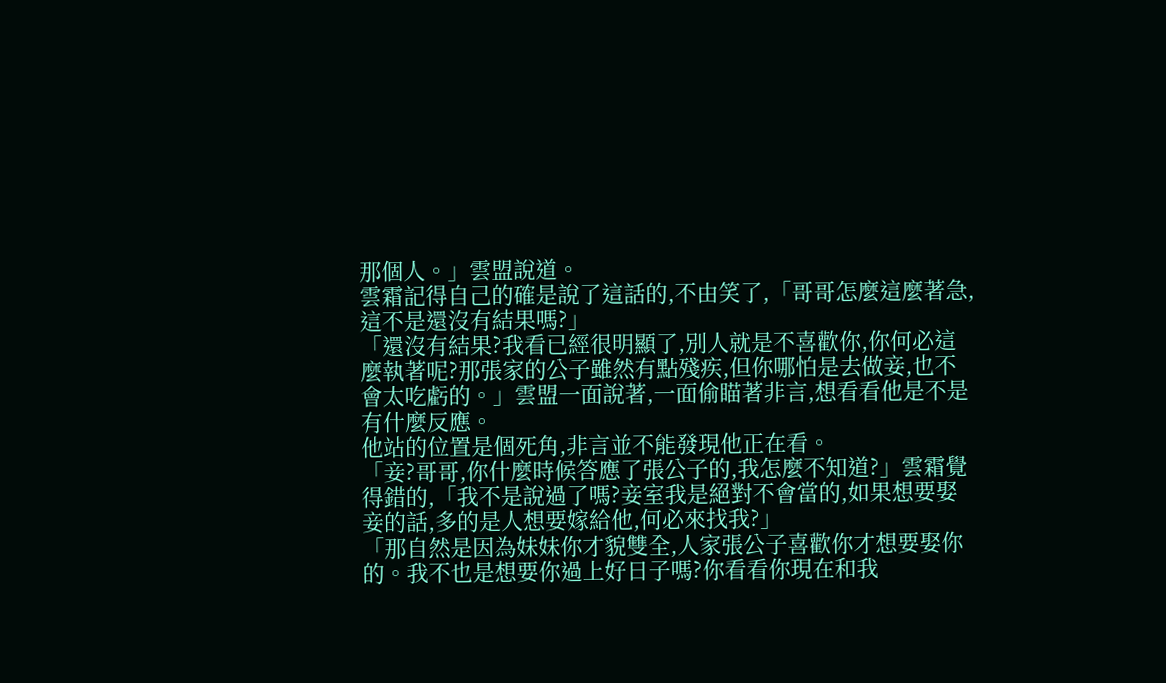那個人。」雲盟說道。
雲霜記得自己的確是說了這話的,不由笑了,「哥哥怎麼這麼著急,這不是還沒有結果嗎?」
「還沒有結果?我看已經很明顯了,別人就是不喜歡你,你何必這麼執著呢?那張家的公子雖然有點殘疾,但你哪怕是去做妾,也不會太吃虧的。」雲盟一面說著,一面偷瞄著非言,想看看他是不是有什麼反應。
他站的位置是個死角,非言並不能發現他正在看。
「妾?哥哥,你什麼時候答應了張公子的,我怎麼不知道?」雲霜覺得錯的,「我不是說過了嗎?妾室我是絕對不會當的,如果想要娶妾的話,多的是人想要嫁給他,何必來找我?」
「那自然是因為妹妹你才貌雙全,人家張公子喜歡你才想要娶你的。我不也是想要你過上好日子嗎?你看看你現在和我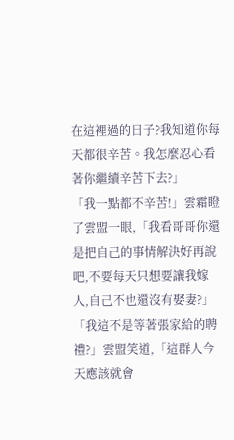在這裡過的日子?我知道你每天都很辛苦。我怎麼忍心看著你繼續辛苦下去?」
「我一點都不辛苦!」雲霜瞪了雲盟一眼,「我看哥哥你還是把自己的事情解決好再說吧,不要每天只想要讓我嫁人,自己不也還沒有娶妻?」
「我這不是等著張家給的聘禮?」雲盟笑道,「這群人今天應該就會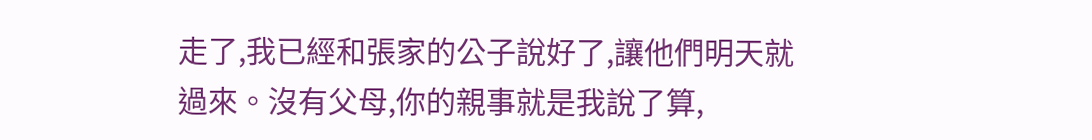走了,我已經和張家的公子說好了,讓他們明天就過來。沒有父母,你的親事就是我說了算,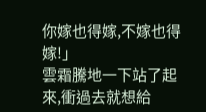你嫁也得嫁,不嫁也得嫁!」
雲霜騰地一下站了起來,衝過去就想給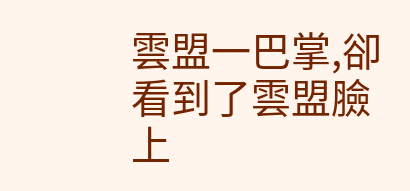雲盟一巴掌,卻看到了雲盟臉上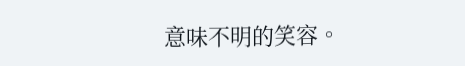意味不明的笑容。